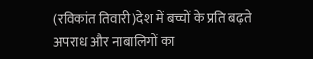(रविकांत तिवारी)देश में बच्चों के प्रति बढ़ते अपराध और नाबालिगों का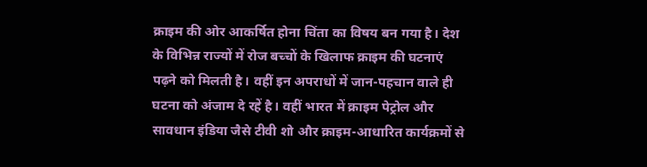क्राइम की ओर आकर्षित होना चिंता का विषय बन गया है। देश के विभिन्न राज्यों में रोज बच्चों के खिलाफ क्राइम की घटनाएं पढ़ने को मिलती है। वहीं इन अपराधों में जान-पहचान वाले ही घटना को अंजाम दे रहें है। वहीं भारत में क्राइम पेट्रोल और सावधान इंडिया जैसे टीवी शो और क्राइम-आधारित कार्यक्रमों से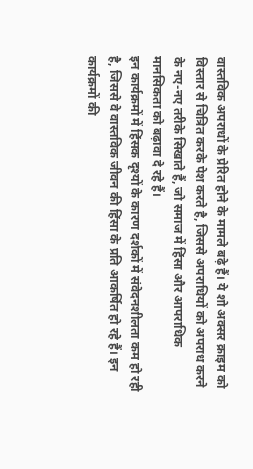वास्तविक अपराधों के प्रेरित होने के मामले बढ़े हैं। ये शो अक्सर क्राइम को विस्तार से चित्रित करके पेश करते है, जिससे अपराधियों को अपराध करने के नए-नए तरीके सिखाते हैं, जो समाज में हिंसा और आपराधिक मानसिकता को बढ़ावा दे रहे हैं।
इन कार्यक्रमों में हिंसक दृश्यों के कारण दर्शकों में संवेदनशीलता कम हो रही है, जिससे वे वास्तविक जीवन की हिंसा के प्रति आकर्षित हो रहे हैं। इन कार्यक्रमों की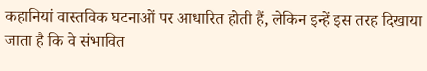कहानियां वास्तविक घटनाओं पर आधारित होती हैं, लेकिन इन्हें इस तरह दिखाया जाता है कि वे संभावित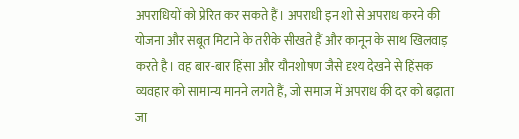अपराधियों को प्रेरित कर सकते हैं। अपराधी इन शो से अपराध करने की योजना और सबूत मिटाने के तरीके सीखते हैं और कानून के साथ खिलवाड़ करते है। वह बार-बार हिंसा और यौनशोषण जैसे दृश्य देखने से हिंसक व्यवहार को सामान्य मानने लगते हैं, जो समाज में अपराध की दर को बढ़ाता जा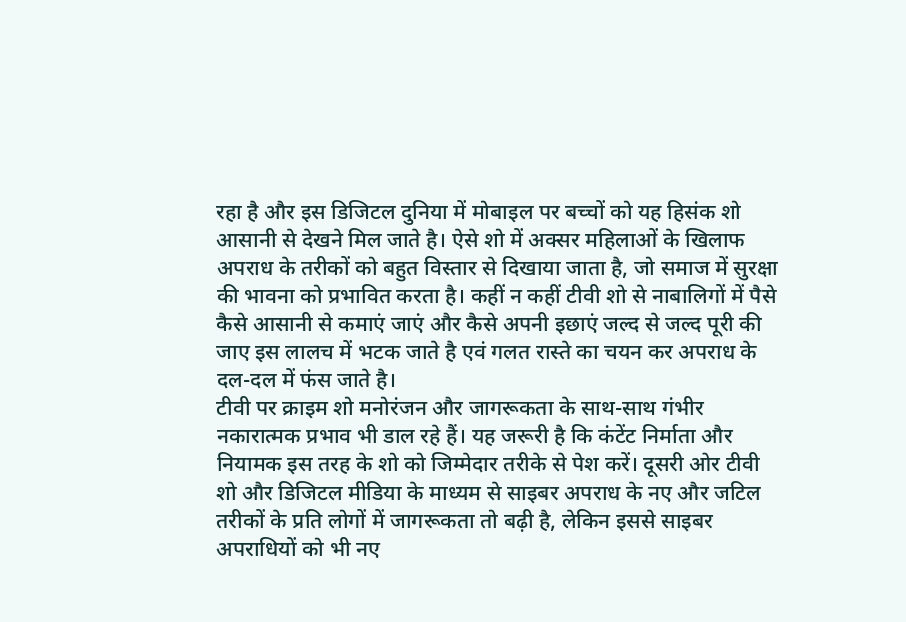रहा है और इस डिजिटल दुनिया में मोबाइल पर बच्चों को यह हिसंक शो आसानी से देखने मिल जाते है। ऐसे शो में अक्सर महिलाओं के खिलाफ अपराध के तरीकों को बहुत विस्तार से दिखाया जाता है, जो समाज में सुरक्षा की भावना को प्रभावित करता है। कहीं न कहीं टीवी शो से नाबालिगों में पैसे कैसे आसानी से कमाएं जाएं और कैसे अपनी इछाएं जल्द से जल्द पूरी की जाए इस लालच में भटक जाते है एवं गलत रास्ते का चयन कर अपराध के दल-दल में फंस जाते है।
टीवी पर क्राइम शो मनोरंजन और जागरूकता के साथ-साथ गंभीर नकारात्मक प्रभाव भी डाल रहे हैं। यह जरूरी है कि कंटेंट निर्माता और नियामक इस तरह के शो को जिम्मेदार तरीके से पेश करें। दूसरी ओर टीवी शो और डिजिटल मीडिया के माध्यम से साइबर अपराध के नए और जटिल तरीकों के प्रति लोगों में जागरूकता तो बढ़ी है, लेकिन इससे साइबर अपराधियों को भी नए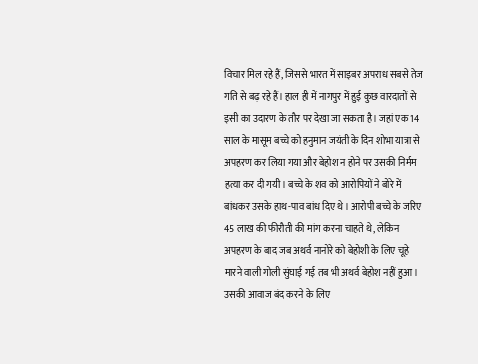विचार मिल रहे हैं, जिससे भारत में साइबर अपराध सबसे तेज गति से बढ़ रहे हैं। हाल ही में नागपुर में हुई कुछ वारदातों से इसी का उदारण के तौर पर देखा जा सकता है। जहां एक 14 साल के मासूम बच्चे को हनुमान जयंती के दिन शोभा यात्रा से अपहरण कर लिया गया और बेहोश न होने पर उसकी निर्मम हत्या कर दी गयी। बच्चे के शव को आरोपियों ने बोरे में बांधकर उसके हाथ-पाव बांध दिए थे। आरोपी बच्चे के जरिए 45 लाख की फीरौती की मांग करना चाहते थे, लेकिन अपहरण के बाद जब अथर्व नानोरे को बेहोशी के लिए चूहे मारने वाली गोली सुंघाई गई तब भी अथर्व बेहोश नहीं हुआ। उसकी आवाज बंद करने के लिए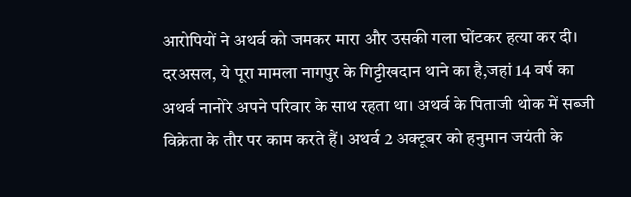आरोपियों ने अथर्व को जमकर मारा और उसकी गला घोंटकर हत्या कर दी।
दरअसल, ये पूरा मामला नागपुर के गिट्टीखदान थाने का है,जहां 14 वर्ष का अथर्व नानोरे अपने परिवार के साथ रहता था। अथर्व के पिताजी थोक में सब्जी विक्रेता के तौर पर काम करते हैं। अथर्व 2 अक्टूबर को हनुमान जयंती के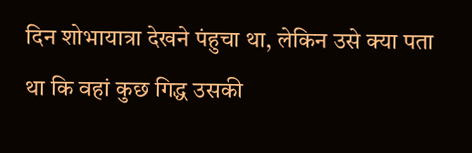दिन शोभायात्रा देखने पंहुचा था, लेकिन उसे क्या पता था कि वहां कुछ गिद्ध उसकी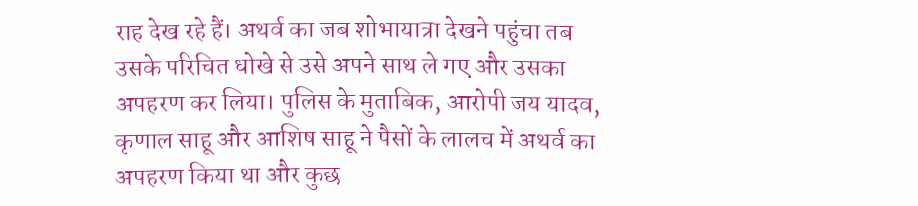राह देख रहे हैं। अथर्व का जब शोभायात्रा देखने पहुंचा तब उसके परिचित धोखे से उसे अपने साथ ले गए और उसका अपहरण कर लिया। पुलिस के मुताबिक, आरोपी जय यादव, कृणाल साहू और आशिष साहू ने पैसों के लालच में अथर्व का अपहरण किया था और कुछ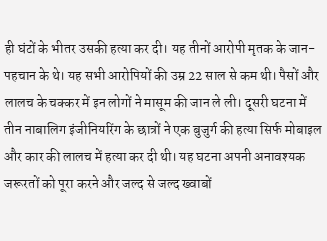ही घंटों के भीतर उसकी हत्या कर दी। यह तीनों आरोपी मृतक के जान-पहचान के थे। यह सभी आरोपियों की उम्र 22 साल से कम थी। पैसों और लालच के चक्कर में इन लोगों ने मासूम की जान ले ली। दूसरी घटना में तीन नाबालिग इंजीनियरिंग के छात्रों ने एक बुजुर्ग की हत्या सिर्फ मोबाइल और कार की लालच में हत्या कर दी थी। यह घटना अपनी अनावश्यक जरूरतों को पूरा करने और जल्द से जल्द ख्वाबों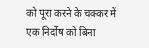को पूरा करने के चक्कर में एक निर्दोष को बिना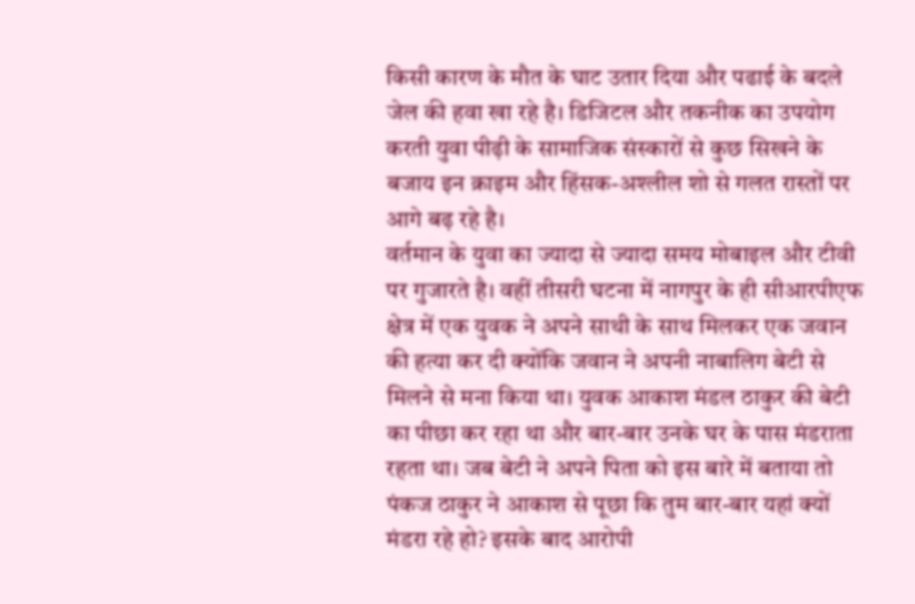किसी कारण के मौत के घाट उतार दिया और पढाई के बदले जेल की हवा खा रहे है। डिजिटल और तकनीक का उपयोग करती युवा पीढ़ी के सामाजिक संस्कारों से कुछ सिखने के बजाय इन क्राइम और हिंसक-अश्लील शो से गलत रास्तों पर आगे बढ़ रहे है।
वर्तमान के युवा का ज्यादा से ज्यादा समय मोबाइल और टीवी पर गुजारते है। वहीं तीसरी घटना में नागपुर के ही सीआरपीएफ क्षेत्र में एक युवक ने अपने साथी के साथ मिलकर एक जवान की हत्या कर दी क्योंकि जवान ने अपनी नाबालिग बेटी से मिलने से मना किया था। युवक आकाश मंडल ठाकुर की बेटी का पीछा कर रहा था और बार-बार उनके घर के पास मंडराता रहता था। जब बेटी ने अपने पिता को इस बारे में बताया तो पंकज ठाकुर ने आकाश से पूछा कि तुम बार-बार यहां क्यों मंडरा रहे हो? इसके बाद आरोपी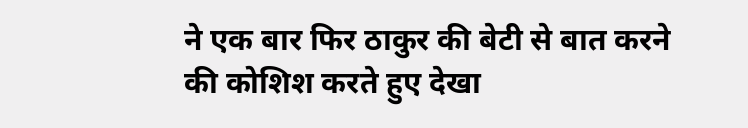ने एक बार फिर ठाकुर की बेटी से बात करने की कोशिश करते हुए देखा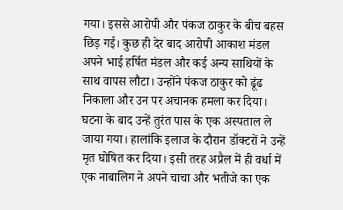गया। इससे आरोपी और पंकज ठाकुर के बीच बहस छिड़ गई। कुछ ही देर बाद आरोपी आकाश मंडल अपने भाई हर्षित मंडल और कई अन्य साथियों के साथ वापस लौटा। उन्होंने पंकज ठाकुर को ढूंढ निकाला और उन पर अचानक हमला कर दिया।
घटना के बाद उन्हें तुरंत पास के एक अस्पताल ले जाया गया। हालांकि इलाज के दौरान डॉक्टरों ने उन्हें मृत घोषित कर दिया। इसी तरह अप्रैल में ही वर्धा में एक नाबालिग ने अपने चाचा और भतीजे का एक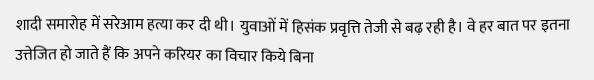शादी समारोह में सरेआम हत्या कर दी थी। युवाओं में हिसंक प्रवृत्ति तेजी से बढ़ रही है। वे हर बात पर इतना उत्तेजित हो जाते हैं कि अपने करियर का विचार किये बिना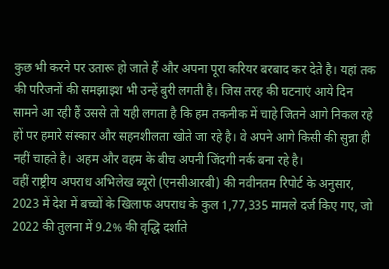कुछ भी करने पर उतारू हो जाते हैं और अपना पूरा करियर बरबाद कर देते है। यहां तक की परिजनों की समझाइश भी उन्हें बुरी लगती है। जिस तरह की घटनाएं आये दिन सामने आ रही हैं उससे तो यही लगता है कि हम तकनीक में चाहे जितने आगे निकल रहे हों पर हमारे संस्कार और सहनशीलता खोते जा रहे है। वे अपने आगे किसी की सुन्ना ही नहीं चाहते है। अहम और वहम के बीच अपनी जिंदगी नर्क बना रहे है।
वहीं राष्ट्रीय अपराध अभिलेख ब्यूरो (एनसीआरबी) की नवीनतम रिपोर्ट के अनुसार, 2023 में देश में बच्चों के खिलाफ अपराध के कुल 1,77,335 मामले दर्ज किए गए, जो 2022 की तुलना में 9.2% की वृद्धि दर्शाते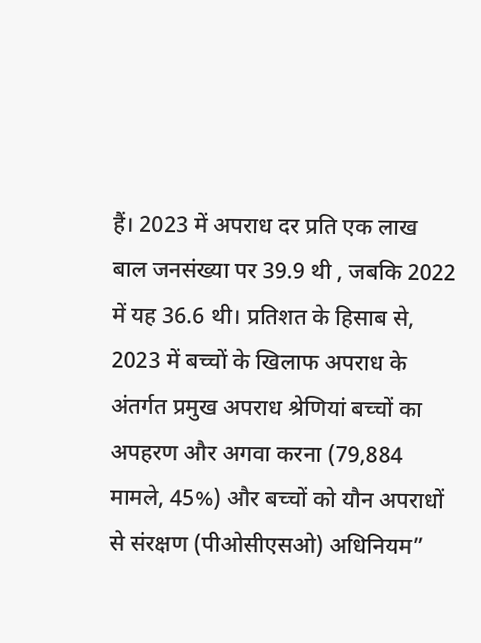हैं। 2023 में अपराध दर प्रति एक लाख बाल जनसंख्या पर 39.9 थी , जबकि 2022 में यह 36.6 थी। प्रतिशत के हिसाब से, 2023 में बच्चों के खिलाफ अपराध के अंतर्गत प्रमुख अपराध श्रेणियां बच्चों का अपहरण और अगवा करना (79,884 मामले, 45%) और बच्चों को यौन अपराधों से संरक्षण (पीओसीएसओ) अधिनियम”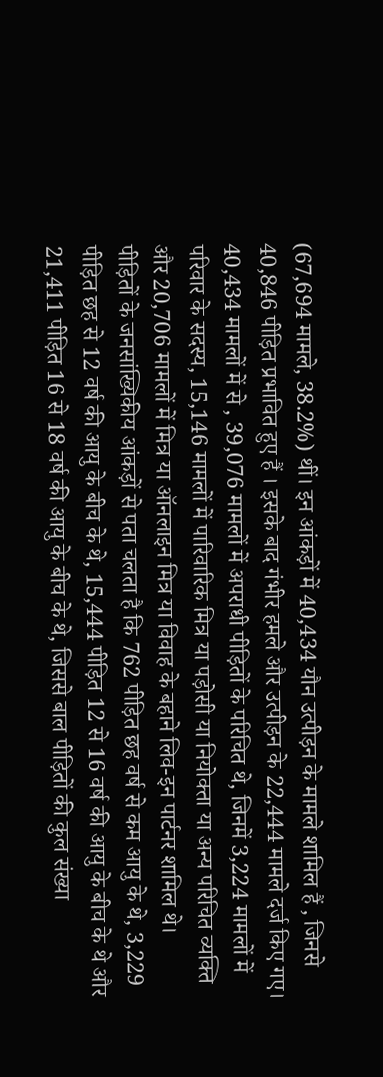(67,694 मामले, 38.2%) थीं। इन आंकड़ों में 40,434 यौन उत्पीड़न के मामले शामिल हैं , जिनसे 40,846 पीड़ित प्रभावित हुए हैं । इसके बाद गंभीर हमले और उत्पीड़न के 22,444 मामले दर्ज किए गए। 40,434 मामलों में से , 39,076 मामलों में अपराधी पीड़ितों के परिचित थे, जिनमें 3,224 मामलों में परिवार के सदस्य, 15,146 मामलों में पारिवारिक मित्र या पड़ोसी या नियोक्ता या अन्य परिचित व्यक्ति और 20,706 मामलों में मित्र या ऑनलाइन मित्र या विवाह के बहाने लिव-इन पार्टनर शामिल थे।
पीड़ितों के जनसांख्यिकीय आंकड़ों से पता चलता है कि 762 पीड़ित छह वर्ष से कम आयु के थे, 3,229 पीड़ित छह से 12 वर्ष की आयु के बीच के थे, 15,444 पीड़ित 12 से 16 वर्ष की आयु के बीच के थे और 21,411 पीड़ित 16 से 18 वर्ष की आयु के बीच के थे, जिससे बाल पीड़ितों की कुल संख्या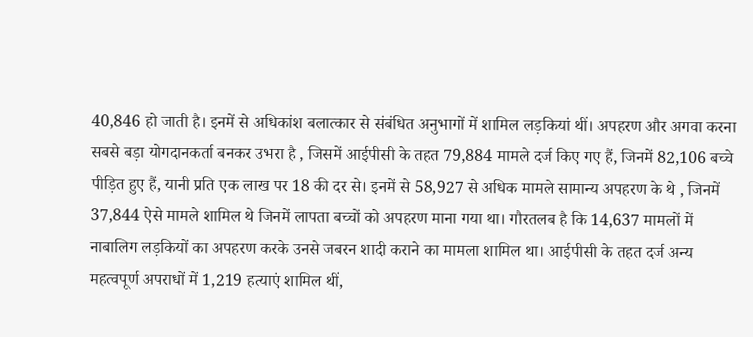40,846 हो जाती है। इनमें से अधिकांश बलात्कार से संबंधित अनुभागों में शामिल लड़कियां थीं। अपहरण और अगवा करना सबसे बड़ा योगदानकर्ता बनकर उभरा है , जिसमें आईपीसी के तहत 79,884 मामले दर्ज किए गए हैं, जिनमें 82,106 बच्चे पीड़ित हुए हैं, यानी प्रति एक लाख पर 18 की दर से। इनमें से 58,927 से अधिक मामले सामान्य अपहरण के थे , जिनमें 37,844 ऐसे मामले शामिल थे जिनमें लापता बच्चों को अपहरण माना गया था। गौरतलब है कि 14,637 मामलों में नाबालिग लड़कियों का अपहरण करके उनसे जबरन शादी कराने का मामला शामिल था। आईपीसी के तहत दर्ज अन्य महत्वपूर्ण अपराधों में 1,219 हत्याएं शामिल थीं,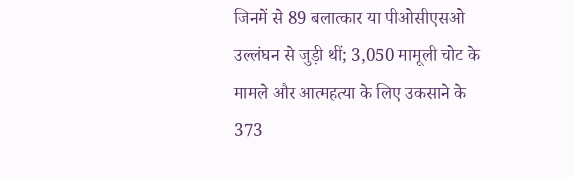जिनमें से 89 बलात्कार या पीओसीएसओ उल्लंघन से जुड़ी थीं; 3,050 मामूली चोट के मामले और आत्महत्या के लिए उकसाने के 373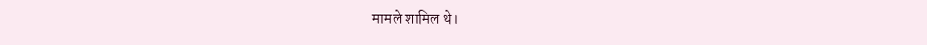मामले शामिल थे।